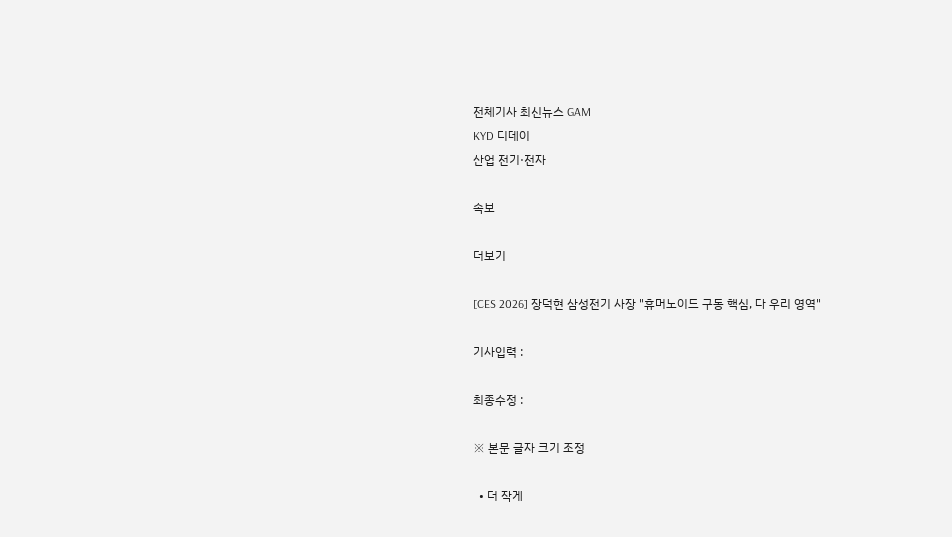전체기사 최신뉴스 GAM
KYD 디데이
산업 전기·전자

속보

더보기

[CES 2026] 장덕현 삼성전기 사장 "휴머노이드 구동 핵심, 다 우리 영역"

기사입력 :

최종수정 :

※ 본문 글자 크기 조정

  • 더 작게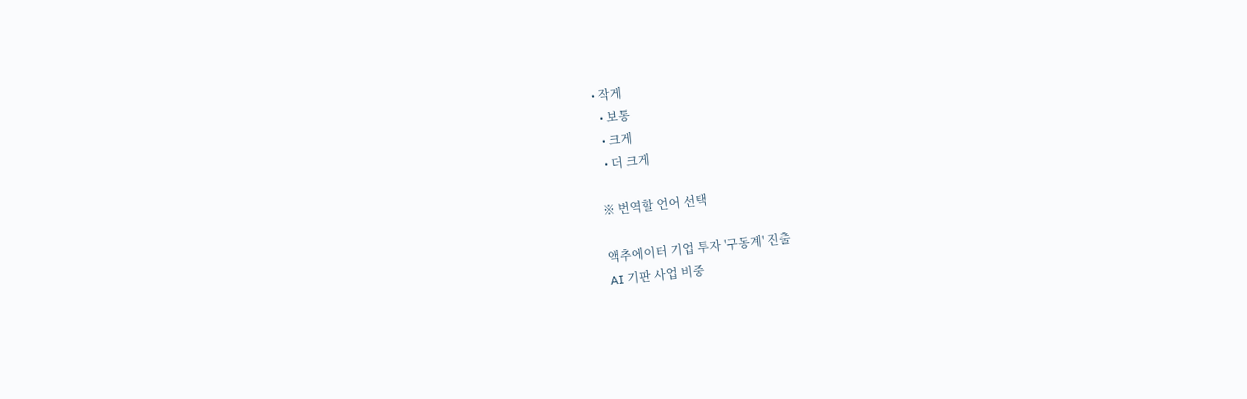• 작게
  • 보통
  • 크게
  • 더 크게

※ 번역할 언어 선택

액추에이터 기업 투자 '구동계' 진출
AI 기판 사업 비중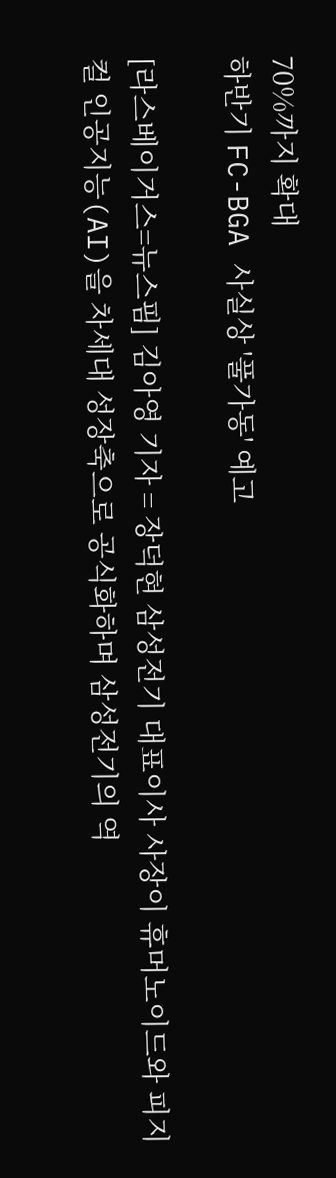70%까지 확대
하반기 FC-BGA 사실상 '풀가동' 예고

[라스베이거스=뉴스핌] 김아영 기자 = 장덕현 삼성전기 대표이사 사장이 휴머노이드와 피지컬 인공지능(AI)을 차세대 성장축으로 공식화하며 삼성전기의 역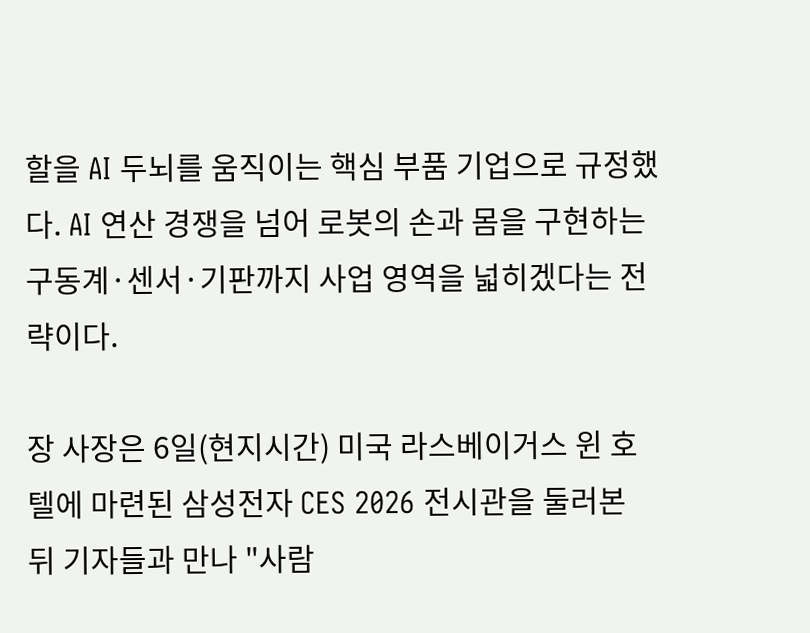할을 AI 두뇌를 움직이는 핵심 부품 기업으로 규정했다. AI 연산 경쟁을 넘어 로봇의 손과 몸을 구현하는 구동계·센서·기판까지 사업 영역을 넓히겠다는 전략이다.

장 사장은 6일(현지시간) 미국 라스베이거스 윈 호텔에 마련된 삼성전자 CES 2026 전시관을 둘러본 뒤 기자들과 만나 "사람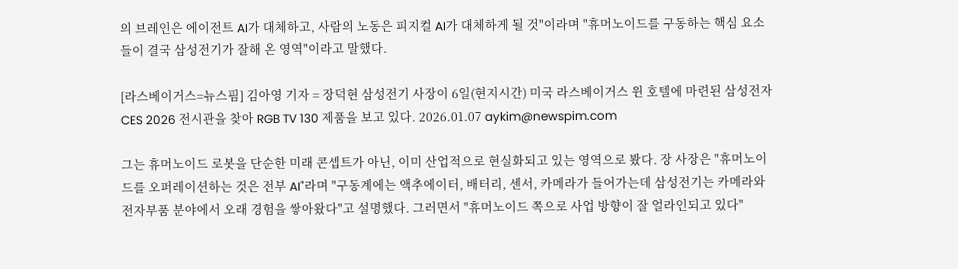의 브레인은 에이전트 AI가 대체하고, 사람의 노동은 피지컬 AI가 대체하게 될 것"이라며 "휴머노이드를 구동하는 핵심 요소들이 결국 삼성전기가 잘해 온 영역"이라고 말했다.

[라스베이거스=뉴스핌] 김아영 기자 = 장덕현 삼성전기 사장이 6일(현지시간) 미국 라스베이거스 윈 호텔에 마련된 삼성전자 CES 2026 전시관을 찾아 RGB TV 130 제품을 보고 있다. 2026.01.07 aykim@newspim.com

그는 휴머노이드 로봇을 단순한 미래 콘셉트가 아닌, 이미 산업적으로 현실화되고 있는 영역으로 봤다. 장 사장은 "휴머노이드를 오퍼레이션하는 것은 전부 AI"라며 "구동계에는 액추에이터, 배터리, 센서, 카메라가 들어가는데 삼성전기는 카메라와 전자부품 분야에서 오래 경험을 쌓아왔다"고 설명했다. 그러면서 "휴머노이드 쪽으로 사업 방향이 잘 얼라인되고 있다"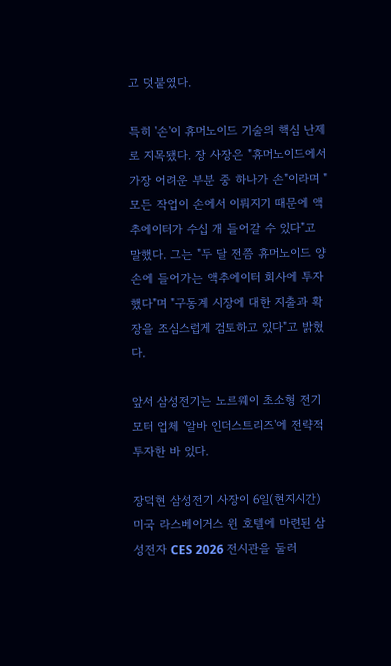고 덧붙였다.

특히 '손'이 휴머노이드 기술의 핵심 난제로 지목됐다. 장 사장은 "휴머노이드에서 가장 어려운 부분 중 하나가 손"이라며 "모든 작업이 손에서 이뤄지기 때문에 액추에이터가 수십 개 들어갈 수 있다"고 말했다. 그는 "두 달 전쯤 휴머노이드 양손에 들어가는 액추에이터 회사에 투자했다"며 "구동계 시장에 대한 지출과 확장을 조심스럽게 검토하고 있다"고 밝혔다.

앞서 삼성전기는 노르웨이 초소형 전기모터 업체 '알바 인더스트리즈'에 전략적 투자한 바 있다.

장덕현 삼성전기 사장이 6일(현지시간) 미국 라스베이거스 윈 호텔에 마련된 삼성전자 CES 2026 전시관을 둘러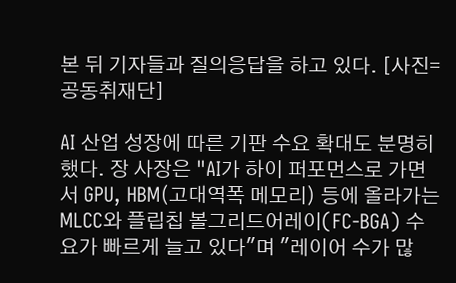본 뒤 기자들과 질의응답을 하고 있다. [사진=공동취재단]

AI 산업 성장에 따른 기판 수요 확대도 분명히 했다. 장 사장은 "AI가 하이 퍼포먼스로 가면서 GPU, HBM(고대역폭 메모리) 등에 올라가는 MLCC와 플립칩 볼그리드어레이(FC-BGA) 수요가 빠르게 늘고 있다"며 "레이어 수가 많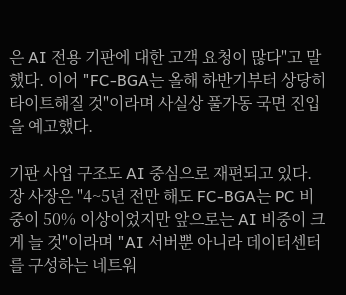은 AI 전용 기판에 대한 고객 요청이 많다"고 말했다. 이어 "FC-BGA는 올해 하반기부터 상당히 타이트해질 것"이라며 사실상 풀가동 국면 진입을 예고했다.

기판 사업 구조도 AI 중심으로 재편되고 있다. 장 사장은 "4~5년 전만 해도 FC-BGA는 PC 비중이 50% 이상이었지만 앞으로는 AI 비중이 크게 늘 것"이라며 "AI 서버뿐 아니라 데이터센터를 구성하는 네트워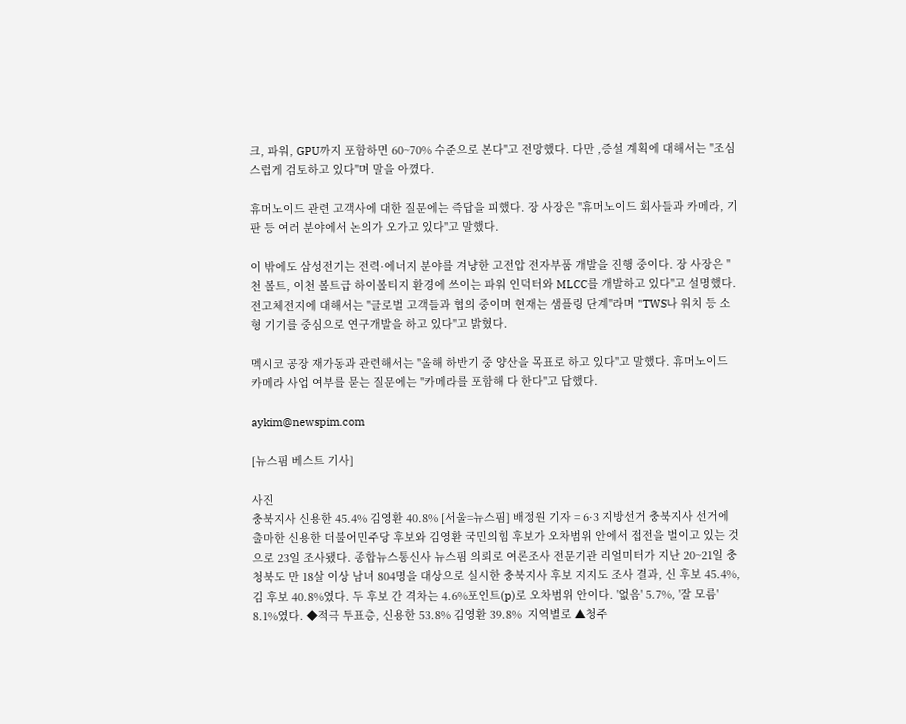크, 파워, GPU까지 포함하면 60~70% 수준으로 본다"고 전망했다. 다만 ,증설 계획에 대해서는 "조심스럽게 검토하고 있다"며 말을 아꼈다.

휴머노이드 관련 고객사에 대한 질문에는 즉답을 피했다. 장 사장은 "휴머노이드 회사들과 카메라, 기판 등 여러 분야에서 논의가 오가고 있다"고 말했다.

이 밖에도 삼성전기는 전력·에너지 분야를 겨냥한 고전압 전자부품 개발을 진행 중이다. 장 사장은 "천 볼트, 이천 볼트급 하이볼티지 환경에 쓰이는 파워 인덕터와 MLCC를 개발하고 있다"고 설명했다. 전고체전지에 대해서는 "글로벌 고객들과 협의 중이며 현재는 샘플링 단계"라며 "TWS나 워치 등 소형 기기를 중심으로 연구개발을 하고 있다"고 밝혔다.

멕시코 공장 재가동과 관련해서는 "올해 하반기 중 양산을 목표로 하고 있다"고 말했다. 휴머노이드 카메라 사업 여부를 묻는 질문에는 "카메라를 포함해 다 한다"고 답했다.

aykim@newspim.com

[뉴스핌 베스트 기사]

사진
충북지사 신용한 45.4% 김영환 40.8% [서울=뉴스핌] 배정원 기자 = 6·3 지방선거 충북지사 선거에 출마한 신용한 더불어민주당 후보와 김영환 국민의힘 후보가 오차범위 안에서 접전을 벌이고 있는 것으로 23일 조사됐다. 종합뉴스통신사 뉴스핌 의뢰로 여론조사 전문기관 리얼미터가 지난 20~21일 충청북도 만 18살 이상 남녀 804명을 대상으로 실시한 충북지사 후보 지지도 조사 결과, 신 후보 45.4%, 김 후보 40.8%였다. 두 후보 간 격차는 4.6%포인트(p)로 오차범위 안이다. '없음' 5.7%, '잘 모름' 8.1%였다. ◆적극 투표층, 신용한 53.8% 김영환 39.8%  지역별로 ▲청주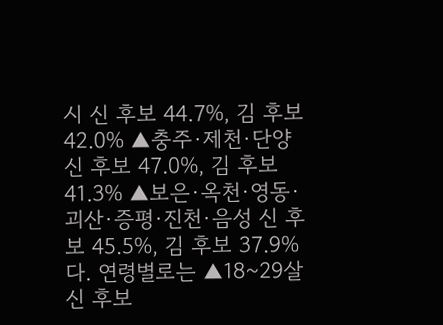시 신 후보 44.7%, 김 후보 42.0% ▲충주·제천·단양 신 후보 47.0%, 김 후보 41.3% ▲보은·옥천·영동·괴산·증평·진천·음성 신 후보 45.5%, 김 후보 37.9%다. 연령별로는 ▲18~29살 신 후보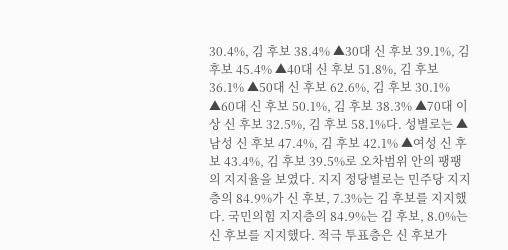30.4%, 김 후보 38.4% ▲30대 신 후보 39.1%, 김 후보 45.4% ▲40대 신 후보 51.8%, 김 후보 36.1% ▲50대 신 후보 62.6%, 김 후보 30.1% ▲60대 신 후보 50.1%, 김 후보 38.3% ▲70대 이상 신 후보 32.5%, 김 후보 58.1%다. 성별로는 ▲남성 신 후보 47.4%, 김 후보 42.1% ▲여성 신 후보 43.4%, 김 후보 39.5%로 오차범위 안의 팽팽의 지지율을 보였다. 지지 정당별로는 민주당 지지층의 84.9%가 신 후보, 7.3%는 김 후보를 지지했다. 국민의힘 지지층의 84.9%는 김 후보, 8.0%는 신 후보를 지지했다. 적극 투표층은 신 후보가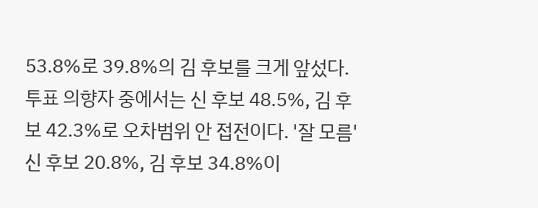53.8%로 39.8%의 김 후보를 크게 앞섰다. 투표 의향자 중에서는 신 후보 48.5%, 김 후보 42.3%로 오차범위 안 접전이다. '잘 모름' 신 후보 20.8%, 김 후보 34.8%이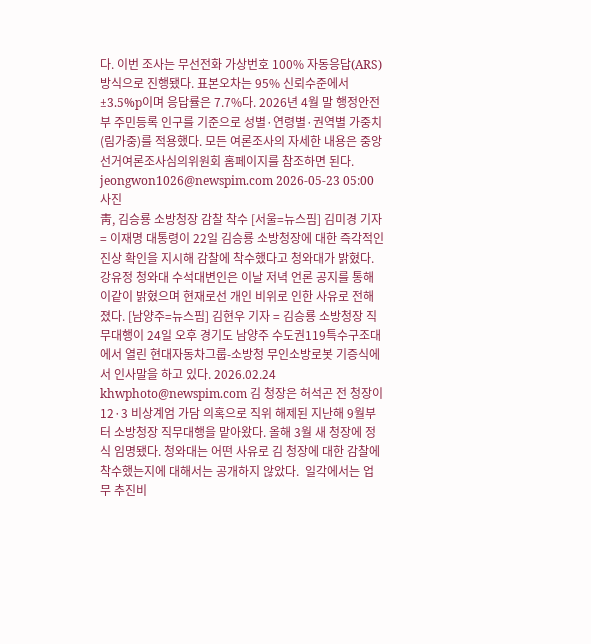다. 이번 조사는 무선전화 가상번호 100% 자동응답(ARS) 방식으로 진행됐다. 표본오차는 95% 신뢰수준에서 ±3.5%p이며 응답률은 7.7%다. 2026년 4월 말 행정안전부 주민등록 인구를 기준으로 성별·연령별·권역별 가중치(림가중)를 적용했다. 모든 여론조사의 자세한 내용은 중앙선거여론조사심의위원회 홈페이지를 참조하면 된다. jeongwon1026@newspim.com 2026-05-23 05:00
사진
靑, 김승룡 소방청장 감찰 착수 [서울=뉴스핌] 김미경 기자 = 이재명 대통령이 22일 김승룡 소방청장에 대한 즉각적인 진상 확인을 지시해 감찰에 착수했다고 청와대가 밝혔다. 강유정 청와대 수석대변인은 이날 저녁 언론 공지를 통해 이같이 밝혔으며 현재로선 개인 비위로 인한 사유로 전해졌다. [남양주=뉴스핌] 김현우 기자 = 김승룡 소방청장 직무대행이 24일 오후 경기도 남양주 수도권119특수구조대에서 열린 현대자동차그룹-소방청 무인소방로봇 기증식에서 인사말을 하고 있다. 2026.02.24 khwphoto@newspim.com 김 청장은 허석곤 전 청장이 12·3 비상계엄 가담 의혹으로 직위 해제된 지난해 9월부터 소방청장 직무대행을 맡아왔다. 올해 3월 새 청장에 정식 임명됐다. 청와대는 어떤 사유로 김 청장에 대한 감찰에 착수했는지에 대해서는 공개하지 않았다.  일각에서는 업무 추진비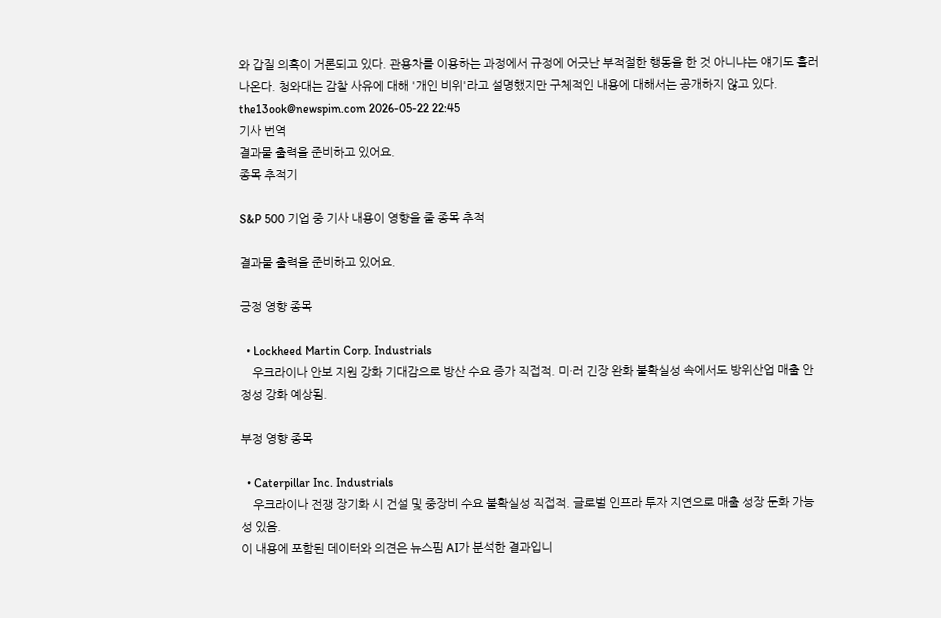와 갑질 의혹이 거론되고 있다. 관용차를 이용하는 과정에서 규정에 어긋난 부적절한 행동을 한 것 아니냐는 얘기도 흘러나온다. 청와대는 감찰 사유에 대해 '개인 비위'라고 설명했지만 구체적인 내용에 대해서는 공개하지 않고 있다. the13ook@newspim.com 2026-05-22 22:45
기사 번역
결과물 출력을 준비하고 있어요.
종목 추적기

S&P 500 기업 중 기사 내용이 영향을 줄 종목 추적

결과물 출력을 준비하고 있어요.

긍정 영향 종목

  • Lockheed Martin Corp. Industrials
    우크라이나 안보 지원 강화 기대감으로 방산 수요 증가 직접적. 미·러 긴장 완화 불확실성 속에서도 방위산업 매출 안정성 강화 예상됨.

부정 영향 종목

  • Caterpillar Inc. Industrials
    우크라이나 전쟁 장기화 시 건설 및 중장비 수요 불확실성 직접적. 글로벌 인프라 투자 지연으로 매출 성장 둔화 가능성 있음.
이 내용에 포함된 데이터와 의견은 뉴스핌 AI가 분석한 결과입니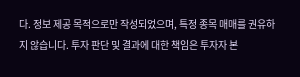다. 정보 제공 목적으로만 작성되었으며, 특정 종목 매매를 권유하지 않습니다. 투자 판단 및 결과에 대한 책임은 투자자 본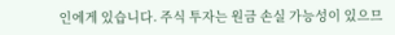인에게 있습니다. 주식 투자는 원금 손실 가능성이 있으므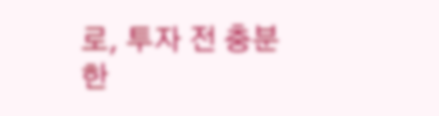로, 투자 전 충분한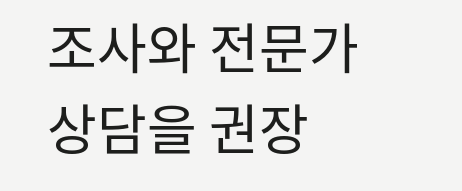조사와 전문가 상담을 권장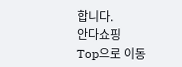합니다.
안다쇼핑
Top으로 이동